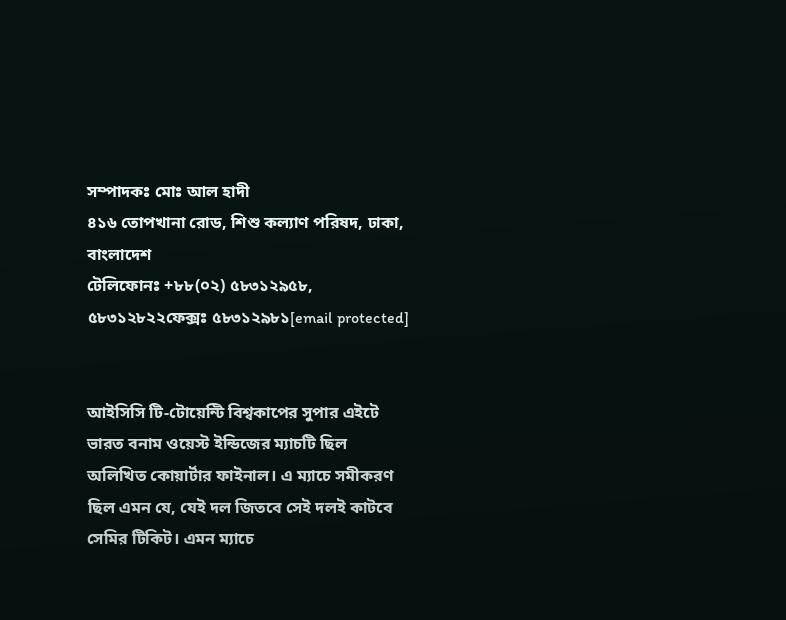সম্পাদকঃ মোঃ আল হাদী
৪১৬ তোপখানা রোড, শিশু কল্যাণ পরিষদ, ঢাকা, বাংলাদেশ
টেলিফোনঃ +৮৮(০২) ৫৮৩১২৯৫৮, ৫৮৩১২৮২২ফেক্সঃ ৫৮৩১২৯৮১[email protected]


আইসিসি টি-টোয়েন্টি বিশ্বকাপের সুপার এইটে ভারত বনাম ওয়েস্ট ইন্ডিজের ম্যাচটি ছিল অলিখিত কোয়ার্টার ফাইনাল। এ ম্যাচে সমীকরণ ছিল এমন যে, যেই দল জিতবে সেই দলই কাটবে সেমির টিকিট। এমন ম্যাচে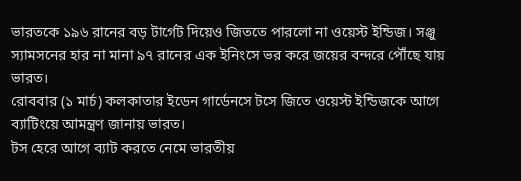ভারতকে ১৯৬ রানের বড় টার্গেট দিয়েও জিততে পারলো না ওয়েস্ট ইন্ডিজ। সঞ্জু স্যামসনের হার না মানা ৯৭ রানের এক ইনিংসে ভর করে জয়ের বন্দরে পৌঁছে যায় ভারত।
রোববার (১ মার্চ) কলকাতার ইডেন গার্ডেনসে টসে জিতে ওয়েস্ট ইন্ডিজকে আগে ব্যাটিংয়ে আমন্ত্রণ জানায় ভারত।
টস হেরে আগে ব্যাট করতে নেমে ভারতীয়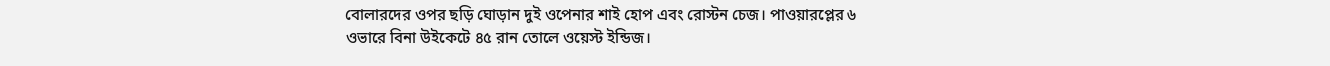বোলারদের ওপর ছড়ি ঘোড়ান দুই ওপেনার শাই হোপ এবং রোস্টন চেজ। পাওয়ারপ্লের ৬ ওভারে বিনা উইকেটে ৪৫ রান তোলে ওয়েস্ট ইন্ডিজ।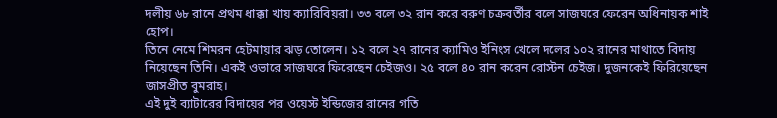দলীয় ৬৮ রানে প্রথম ধাক্কা খায় ক্যারিবিয়রা। ৩৩ বলে ৩২ রান করে বরুণ চক্রবর্তীর বলে সাজঘরে ফেরেন অধিনায়ক শাই হোপ।
তিনে নেমে শিমরন হেটমায়ার ঝড় তোলেন। ১২ বলে ২৭ রানের ক্যামিও ইনিংস খেলে দলের ১০২ রানের মাথাতে বিদায় নিয়েছেন তিনি। একই ওভারে সাজঘরে ফিরেছেন চেইজও। ২৫ বলে ৪০ রান করেন রোস্টন চেইজ। দুজনকেই ফিরিয়েছেন জাসপ্রীত বুমরাহ।
এই দুই ব্যাটারের বিদায়ের পর ওয়েস্ট ইন্ডিজের রানের গতি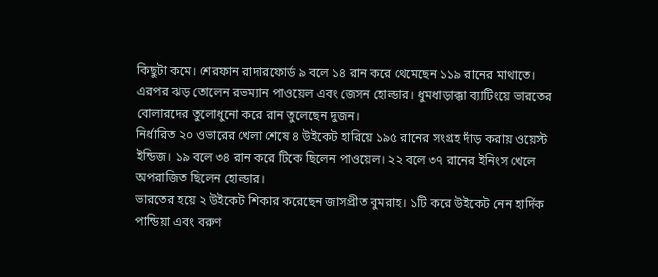কিছুটা কমে। শেরফান রাদারফোর্ড ৯ বলে ১৪ রান করে থেমেছেন ১১৯ রানের মাথাতে।
এরপর ঝড় তোলেন রভম্যান পাওয়েল এবং জেসন হোল্ডার। ধুমধাড়াক্কা ব্যাটিংয়ে ভারতের বোলারদের তুলোধুনো করে রান তুলেছেন দুজন।
নির্ধারিত ২০ ওভারের খেলা শেষে ৪ উইকেট হারিয়ে ১৯৫ রানের সংগ্রহ দাঁড় করায় ওয়েস্ট ইন্ডিজ। ১৯ বলে ৩৪ রান করে টিকে ছিলেন পাওয়েল। ২২ বলে ৩৭ রানের ইনিংস খেলে অপরাজিত ছিলেন হোল্ডার।
ভারতের হয়ে ২ উইকেট শিকার করেছেন জাসপ্রীত বুমরাহ। ১টি করে উইকেট নেন হার্দিক পান্ডিয়া এবং বরুণ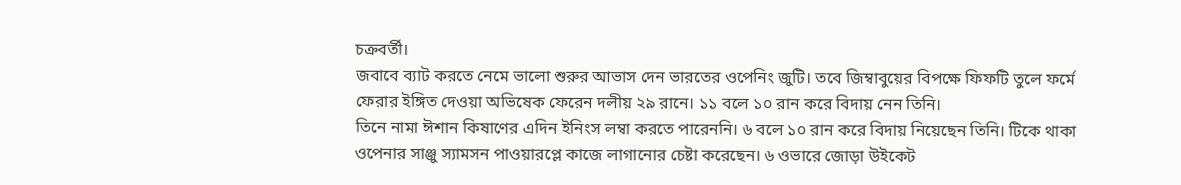চক্রবর্তী।
জবাবে ব্যাট করতে নেমে ভালো শুরুর আভাস দেন ভারতের ওপেনিং জুটি। তবে জিম্বাবুয়ের বিপক্ষে ফিফটি তুলে ফর্মে ফেরার ইঙ্গিত দেওয়া অভিষেক ফেরেন দলীয় ২৯ রানে। ১১ বলে ১০ রান করে বিদায় নেন তিনি।
তিনে নামা ঈশান কিষাণের এদিন ইনিংস লম্বা করতে পারেননি। ৬ বলে ১০ রান করে বিদায় নিয়েছেন তিনি। টিকে থাকা ওপেনার সাঞ্জু স্যামসন পাওয়ারপ্লে কাজে লাগানোর চেষ্টা করেছেন। ৬ ওভারে জোড়া উইকেট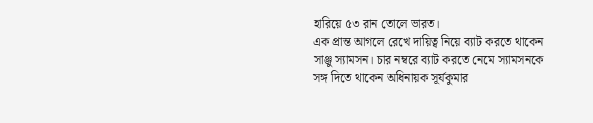হারিয়ে ৫৩ রান তোলে ভারত।
এক প্রান্ত আগলে রেখে দায়িত্ব নিয়ে ব্যাট করতে থাকেন সাঞ্জু স্যামসন। চার নম্বরে ব্যাট করতে নেমে স্যামসনকে সঙ্গ দিতে থাকেন অধিনায়ক সূর্যকুমার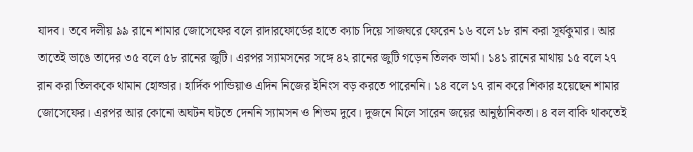যাদব। তবে দলীয় ৯৯ রানে শামার জোসেফের বলে রাদারফোর্ডের হাতে ক্যাচ দিয়ে সাজঘরে ফেরেন ১৬ বলে ১৮ রান করা সূর্যকুমার। আর তাতেই ভাঙে তাদের ৩৫ বলে ৫৮ রানের জুটি। এরপর স্যামসনের সঙ্গে ৪২ রানের জুটি গড়েন তিলক ভার্মা। ১৪১ রানের মাথায় ১৫ বলে ২৭ রান করা তিলককে থামান হোল্ডার। হার্দিক পান্ডিয়াও এদিন নিজের ইনিংস বড় করতে পারেননি। ১৪ বলে ১৭ রান করে শিকার হয়েছেন শামার জোসেফের। এরপর আর কোনো অঘটন ঘটতে দেননি স্যামসন ও শিভম দুবে। দুজনে মিলে সারেন জয়ের আনুষ্ঠানিকতা। ৪ বল বাকি থাকতেই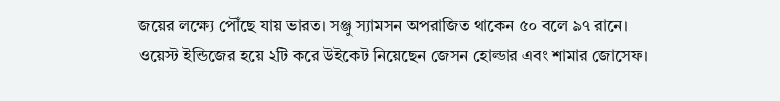জয়ের লক্ষ্যে পৌঁছে যায় ভারত। সঞ্জু স্যামসন অপরাজিত থাকেন ৫০ বলে ৯৭ রানে।
ওয়েস্ট ইন্ডিজের হয়ে ২টি করে উইকেট নিয়েছেন জেসন হোল্ডার এবং শামার জোসেফ।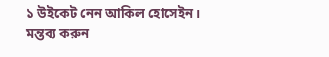১ উইকেট নেন আকিল হোসেইন।
মন্তব্য করুন